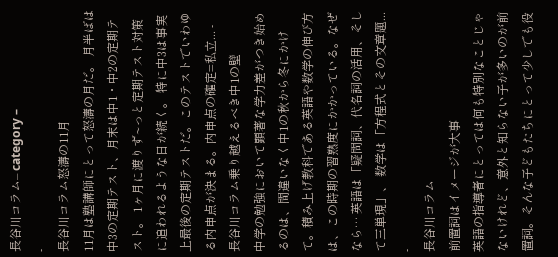長谷川コラム– category –
-
長谷川コラム怒濤の11月
11月は塾講師にとって怒濤の月だ。 月半ばは中3の定期テスト、月末は中1・中2の定期テスト。 1ヶ月に渡りず~っと定期テスト対策に追われるような日が続く。 特に中3は事実上最後の定期テストだ。このテストでいわゆる内申点が決まる。内申点の確定=私立... -
長谷川コラム乗り越えるべき中1の壁
中学の勉強において顕著な学力差がつき始めるのは、間違いなく中1の秋から冬にかけて。積み上げ教科である英語や数学の伸び方は、この時期の習熟度にかかっている。なぜなら… 英語は「疑問詞、代名詞の活用、そして三単現」、 数学は「方程式とその文章題... -
長谷川コラム
前置詞はイメージが大事
英語の指導者にとっては何も特別なことじゃないけれど、意外と知らない子が多いのが前置詞。そんな子どもたちにとって少しでも役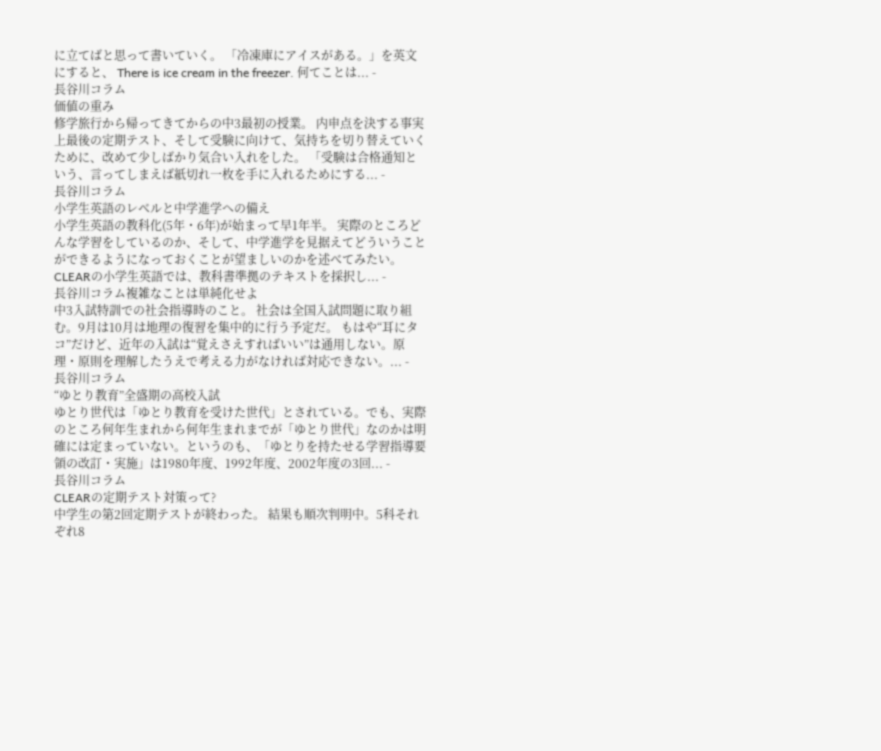に立てばと思って書いていく。 「冷凍庫にアイスがある。」を英文にすると、 There is ice cream in the freezer. 何てことは... -
長谷川コラム
価値の重み
修学旅行から帰ってきてからの中3最初の授業。 内申点を決する事実上最後の定期テスト、そして受験に向けて、気持ちを切り替えていくために、改めて少しばかり気合い入れをした。 「受験は合格通知という、言ってしまえば紙切れ一枚を手に入れるためにする... -
長谷川コラム
小学生英語のレベルと中学進学への備え
小学生英語の教科化(5年・6年)が始まって早1年半。 実際のところどんな学習をしているのか、そして、中学進学を見据えてどういうことができるようになっておくことが望ましいのかを述べてみたい。 CLEARの小学生英語では、教科書準拠のテキストを採択し... -
長谷川コラム複雑なことは単純化せよ
中3入試特訓での社会指導時のこと。 社会は全国入試問題に取り組む。9月は10月は地理の復習を集中的に行う予定だ。 もはや“耳にタコ”だけど、近年の入試は“覚えさえすればいい”は通用しない。原理・原則を理解したうえで考える力がなければ対応できない。... -
長谷川コラム
“ゆとり教育”全盛期の高校入試
ゆとり世代は「ゆとり教育を受けた世代」とされている。でも、実際のところ何年生まれから何年生まれまでが「ゆとり世代」なのかは明確には定まっていない。というのも、「ゆとりを持たせる学習指導要領の改訂・実施」は1980年度、1992年度、2002年度の3回... -
長谷川コラム
CLEARの定期テスト対策って?
中学生の第2回定期テストが終わった。 結果も順次判明中。5科それぞれ8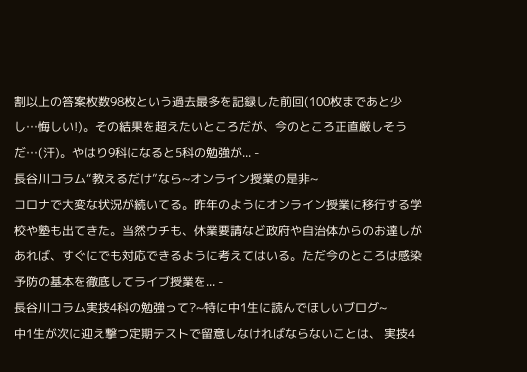割以上の答案枚数98枚という過去最多を記録した前回(100枚まであと少し…悔しい!)。その結果を超えたいところだが、今のところ正直厳しそうだ…(汗)。やはり9科になると5科の勉強が... -
長谷川コラム“教えるだけ”なら~オンライン授業の是非~
コロナで大変な状況が続いてる。昨年のようにオンライン授業に移行する学校や塾も出てきた。当然ウチも、休業要請など政府や自治体からのお達しがあれば、すぐにでも対応できるように考えてはいる。ただ今のところは感染予防の基本を徹底してライブ授業を... -
長谷川コラム実技4科の勉強って?~特に中1生に読んでほしいブログ~
中1生が次に迎え撃つ定期テストで留意しなければならないことは、 実技4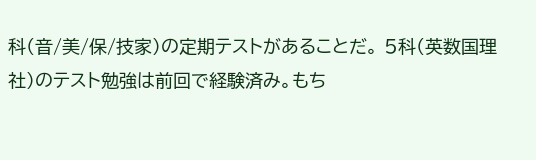科(音/美/保/技家)の定期テストがあることだ。 5科(英数国理社)のテスト勉強は前回で経験済み。もち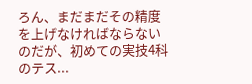ろん、まだまだその精度を上げなければならないのだが、初めての実技4科のテス...